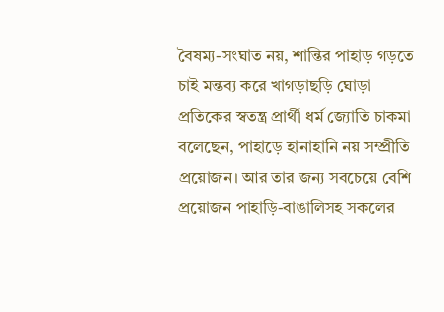বৈষম্য-সংঘাত নয়, শান্তির পাহাড় গড়তে চাই মন্তব্য করে খাগড়াছড়ি ঘোড়া প্রতিকের স্বতন্ত্র প্রার্থী ধর্ম জ্যোতি চাকমা বলেছেন, পাহাড়ে হানাহানি নয় সম্প্রীতি প্রয়োজন। আর তার জন্য সবচেয়ে বেশি প্রয়োজন পাহাড়ি-বাঙালিসহ সকলের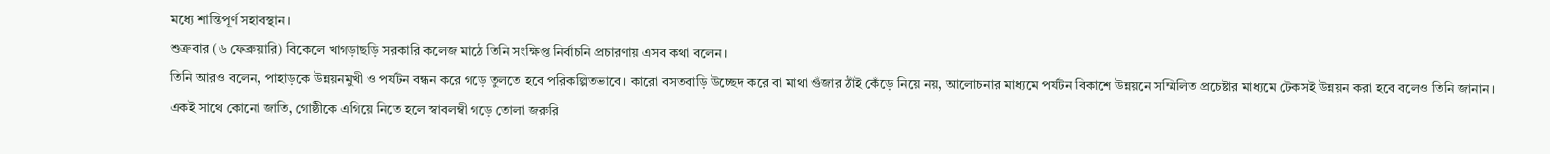মধ্যে শান্তিপূর্ণ সহাবস্থান।
শুক্রবার (৬ ফেব্রুয়ারি) বিকেলে খাগড়াছড়ি সরকারি কলেজ মাঠে তিনি সংক্ষিপ্ত নির্বাচনি প্রচারণায় এসব কথা বলেন।
তিনি আরও বলেন, পাহাড়কে উন্নয়নমুখী ও পর্যটন বন্ধন করে গড়ে তুলতে হবে পরিকল্পিতভাবে। কারো বসতবাড়ি উচ্ছেদ করে বা মাথা গুঁজার ঠাঁই কেঁড়ে নিয়ে নয়, আলোচনার মাধ্যমে পর্যটন বিকাশে উন্নয়নে সম্মিলিত প্রচেষ্টার মাধ্যমে টেকসই উন্নয়ন করা হবে বলেও তিনি জানান।
একই সাথে কোনো জাতি, গোষ্ঠীকে এগিয়ে নিতে হলে স্বাবলম্বী গড়ে তোলা জরুরি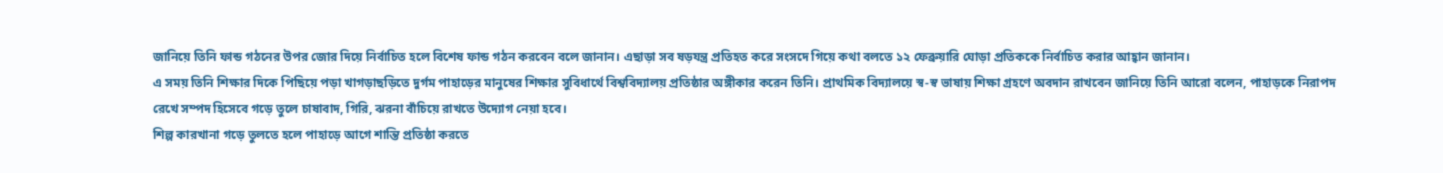জানিয়ে তিনি ফান্ড গঠনের উপর জোর দিয়ে নির্বাচিত হলে বিশেষ ফান্ড গঠন করবেন বলে জানান। এছাড়া সব ষড়যন্ত্র প্রতিহত করে সংসদে গিয়ে কথা বলতে ১২ ফেব্রুয়ারি ঘোড়া প্রতিককে নির্বাচিত করার আহ্বান জানান।
এ সময় তিনি শিক্ষার দিকে পিছিয়ে পড়া খাগড়াছড়িতে দুর্গম পাহাড়ের মানুষের শিক্ষার সুবিধার্থে বিশ্ববিদ্যালয় প্রতিষ্ঠার অঙ্গীকার করেন তিনি। প্রাথমিক বিদ্যালয়ে স্ব-স্ব ভাষায় শিক্ষা গ্রহণে অবদান রাখবেন জানিয়ে তিনি আরো বলেন, পাহাড়কে নিরাপদ রেখে সম্পদ হিসেবে গড়ে তুলে চাষাবাদ, গিরি, ঝরনা বাঁচিয়ে রাখতে উদ্যোগ নেয়া হবে।
শিল্প কারখানা গড়ে তুলতে হলে পাহাড়ে আগে শান্তি প্রতিষ্ঠা করতে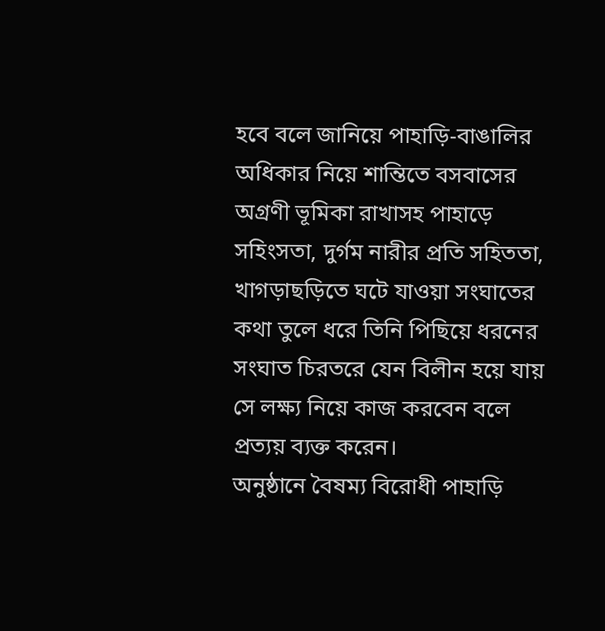হবে বলে জানিয়ে পাহাড়ি-বাঙালির অধিকার নিয়ে শান্তিতে বসবাসের অগ্রণী ভূমিকা রাখাসহ পাহাড়ে সহিংসতা, দুর্গম নারীর প্রতি সহিততা, খাগড়াছড়িতে ঘটে যাওয়া সংঘাতের কথা তুলে ধরে তিনি পিছিয়ে ধরনের সংঘাত চিরতরে যেন বিলীন হয়ে যায় সে লক্ষ্য নিয়ে কাজ করবেন বলে প্রত্যয় ব্যক্ত করেন।
অনুষ্ঠানে বৈষম্য বিরোধী পাহাড়ি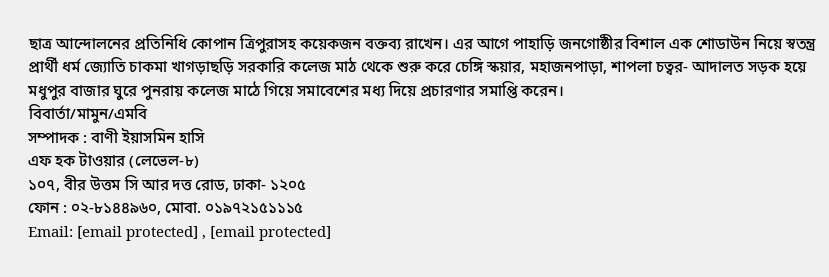ছাত্র আন্দোলনের প্রতিনিধি কোপান ত্রিপুরাসহ কয়েকজন বক্তব্য রাখেন। এর আগে পাহাড়ি জনগোষ্ঠীর বিশাল এক শোডাউন নিয়ে স্বতন্ত্র প্রার্থী ধর্ম জ্যোতি চাকমা খাগড়াছড়ি সরকারি কলেজ মাঠ থেকে শুরু করে চেঙ্গি স্কয়ার, মহাজনপাড়া, শাপলা চত্বর- আদালত সড়ক হয়ে মধুপুর বাজার ঘুরে পুনরায় কলেজ মাঠে গিয়ে সমাবেশের মধ্য দিয়ে প্রচারণার সমাপ্তি করেন।
বিবার্তা/মামুন/এমবি
সম্পাদক : বাণী ইয়াসমিন হাসি
এফ হক টাওয়ার (লেভেল-৮)
১০৭, বীর উত্তম সি আর দত্ত রোড, ঢাকা- ১২০৫
ফোন : ০২-৮১৪৪৯৬০, মোবা. ০১৯৭২১৫১১১৫
Email: [email protected] , [email protected]